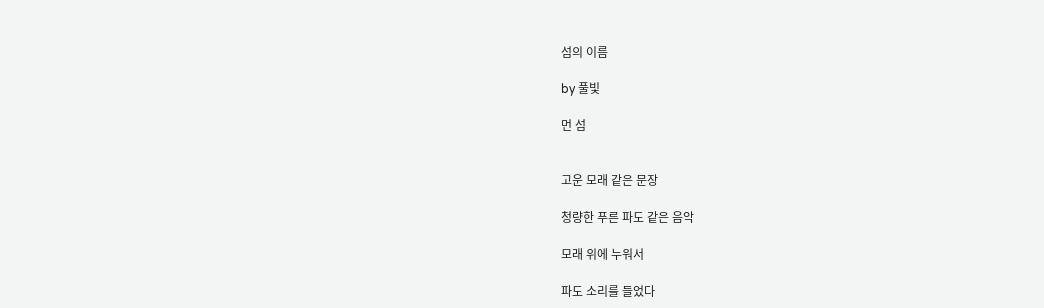섬의 이름

by 풀빛

먼 섬


고운 모래 같은 문장

청량한 푸른 파도 같은 음악

모래 위에 누워서

파도 소리를 들었다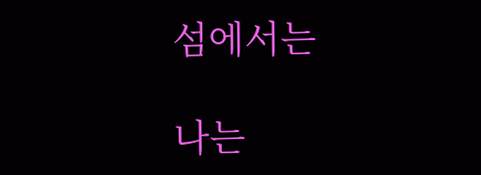섬에서는

나는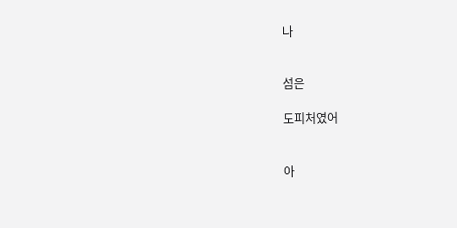나


섬은

도피처였어


아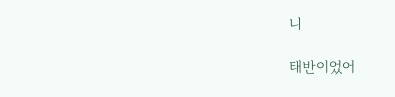니

태반이었어